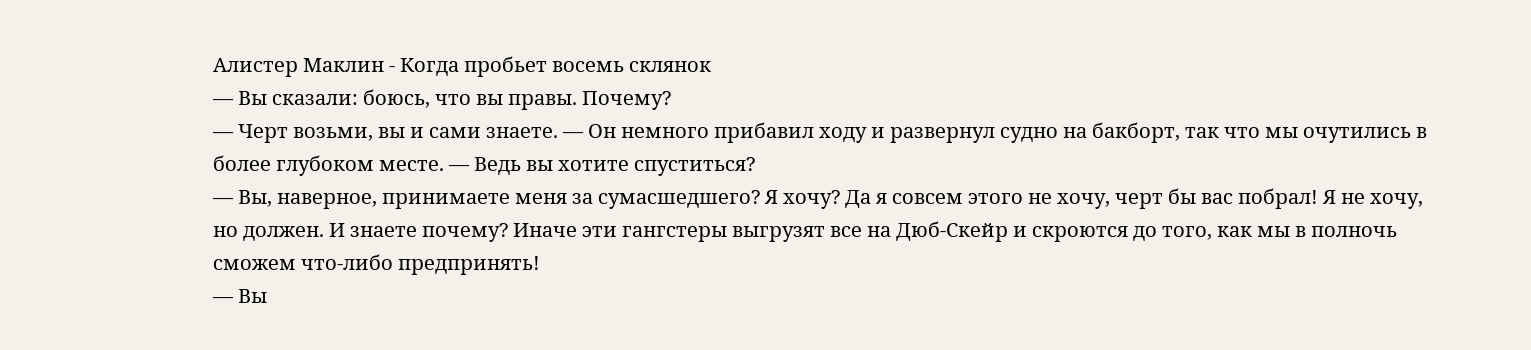Алистер Маклин - Когда пробьет восемь склянок
— Вы сказали: боюсь, что вы правы. Почему?
— Черт возьми, вы и сами знаете. — Он немного прибавил ходу и развернул судно на бакборт, так что мы очутились в более глубоком месте. — Ведь вы хотите спуститься?
— Вы, наверное, принимаете меня за сумасшедшего? Я хочу? Да я совсем этого не хочу, черт бы вас побрал! Я не хочу, но должен. И знаете почему? Иначе эти гангстеры выгрузят все на Дюб-Скейр и скроются до того, как мы в полночь сможем что-либо предпринять!
— Вы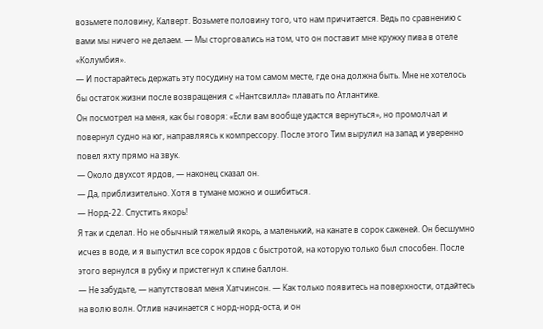возьмете половину, Калверт. Возьмете половину того, что нам причитается. Ведь по сравнению с вами мы ничего не делаем. — Мы сторговались на том, что он поставит мне кружку пива в отеле «Колумбия».
— И постарайтесь держать эту посудину на том самом месте, где она должна быть. Мне не хотелось бы остаток жизни после возвращения с «Нантсвилла» плавать по Атлантике.
Он посмотрел на меня, как бы говоря: «Если вам вообще удастся вернуться», но промолчал и повернул судно на юг, направляясь к компрессору. После этого Тим вырулил на запад и уверенно повел яхту прямо на звук.
— Около двухсот ярдов, — наконец сказал он.
— Да, приблизительно. Хотя в тумане можно и ошибиться.
— Норд-22. Спустить якорь!
Я так и сделал. Но не обычный тяжелый якорь, а маленький, на канате в сорок саженей. Он бесшумно исчез в воде, и я выпустил все сорок ярдов с быстротой, на которую только был способен. После этого вернулся в рубку и пристегнул к спине баллон.
— Не забудьте, — напутствовал меня Хатчинсон. — Как только появитесь на поверхности, отдайтесь на волю волн. Отлив начинается с норд-норд-оста, и он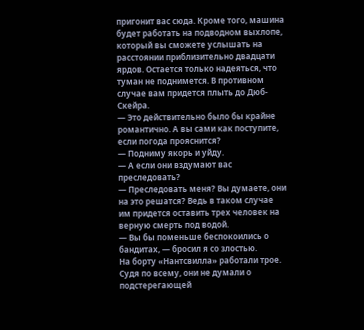пригонит вас сюда. Кроме того, машина будет работать на подводном выхлопе, который вы сможете услышать на расстоянии приблизительно двадцати ярдов. Остается только надеяться, что туман не поднимется. В противном случае вам придется плыть до Дюб-Скейра.
— Это действительно было бы крайне романтично. А вы сами как поступите, если погода прояснится?
— Подниму якорь и уйду.
— А если они вздумают вас преследовать?
— Преследовать меня? Вы думаете, они на это решатся? Ведь в таком случае им придется оставить трех человек на верную смерть под водой.
— Вы бы поменьше беспокоились о бандитах, — бросил я со злостью.
На борту «Нантсвилла» работали трое. Судя по всему, они не думали о подстерегающей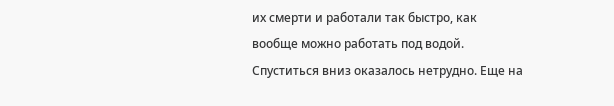их смерти и работали так быстро, как вообще можно работать под водой.
Спуститься вниз оказалось нетрудно. Еще на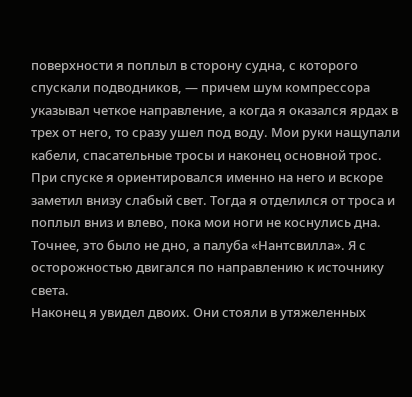поверхности я поплыл в сторону судна, с которого спускали подводников, — причем шум компрессора указывал четкое направление, а когда я оказался ярдах в трех от него, то сразу ушел под воду. Мои руки нащупали кабели, спасательные тросы и наконец основной трос.
При спуске я ориентировался именно на него и вскоре заметил внизу слабый свет. Тогда я отделился от троса и поплыл вниз и влево, пока мои ноги не коснулись дна. Точнее, это было не дно, а палуба «Нантсвилла». Я с осторожностью двигался по направлению к источнику света.
Наконец я увидел двоих. Они стояли в утяжеленных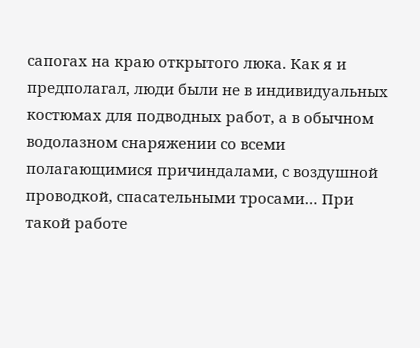сапогах на краю открытого люка. Как я и предполагал, люди были не в индивидуальных костюмах для подводных работ, а в обычном водолазном снаряжении со всеми полагающимися причиндалами, с воздушной проводкой, спасательными тросами… При такой работе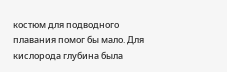костюм для подводного плавания помог бы мало. Для кислорода глубина была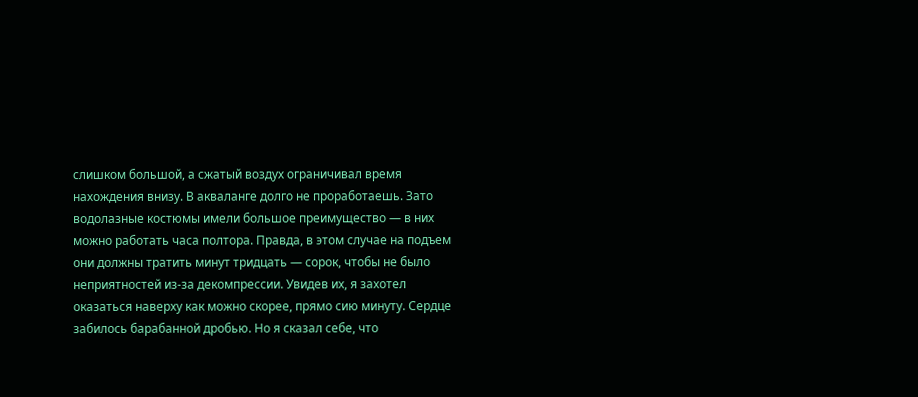слишком большой, а сжатый воздух ограничивал время нахождения внизу. В акваланге долго не проработаешь. Зато водолазные костюмы имели большое преимущество — в них можно работать часа полтора. Правда, в этом случае на подъем они должны тратить минут тридцать — сорок, чтобы не было неприятностей из-за декомпрессии. Увидев их, я захотел оказаться наверху как можно скорее, прямо сию минуту. Сердце забилось барабанной дробью. Но я сказал себе, что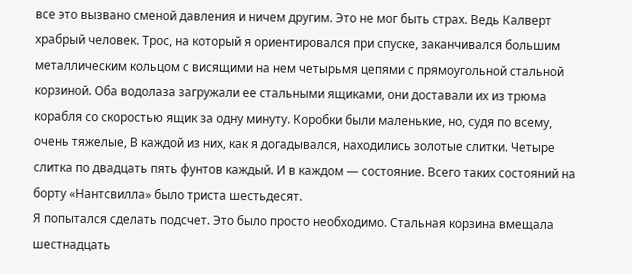все это вызвано сменой давления и ничем другим. Это не мог быть страх. Ведь Калверт храбрый человек. Трос, на который я ориентировался при спуске, заканчивался большим металлическим кольцом с висящими на нем четырьмя цепями с прямоугольной стальной корзиной. Оба водолаза загружали ее стальными ящиками, они доставали их из трюма корабля со скоростью ящик за одну минуту. Коробки были маленькие, но, судя по всему, очень тяжелые, В каждой из них, как я догадывался, находились золотые слитки. Четыре слитка по двадцать пять фунтов каждый. И в каждом — состояние. Всего таких состояний на борту «Нантсвилла» было триста шестьдесят.
Я попытался сделать подсчет. Это было просто необходимо. Стальная корзина вмещала шестнадцать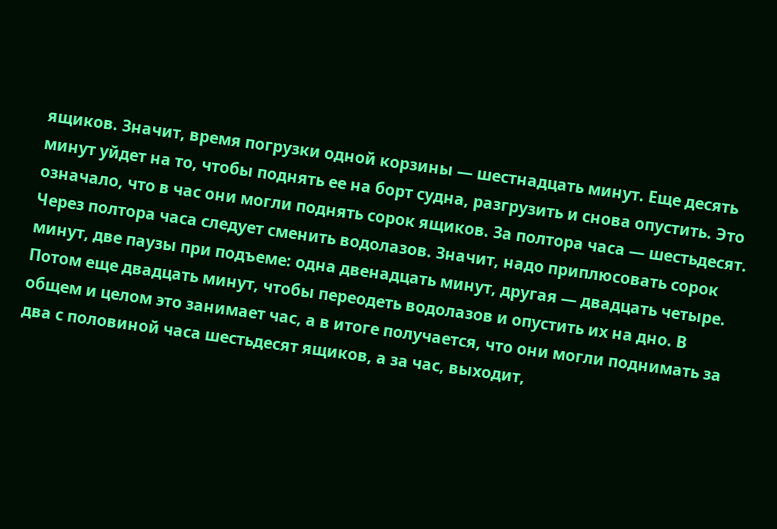ящиков. Значит, время погрузки одной корзины — шестнадцать минут. Еще десять минут уйдет на то, чтобы поднять ее на борт судна, разгрузить и снова опустить. Это означало, что в час они могли поднять сорок ящиков. За полтора часа — шестьдесят. Через полтора часа следует сменить водолазов. Значит, надо приплюсовать сорок минут, две паузы при подъеме: одна двенадцать минут, другая — двадцать четыре. Потом еще двадцать минут, чтобы переодеть водолазов и опустить их на дно. В общем и целом это занимает час, а в итоге получается, что они могли поднимать за два с половиной часа шестьдесят ящиков, а за час, выходит,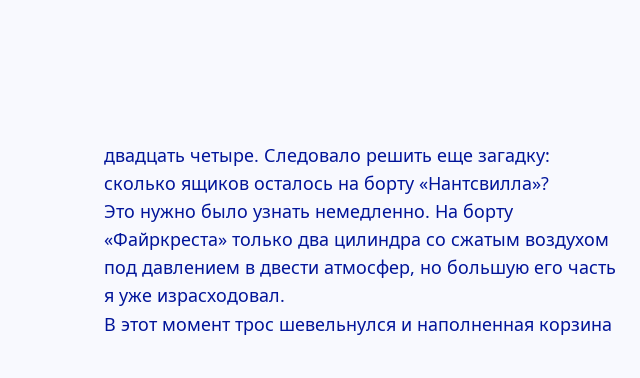двадцать четыре. Следовало решить еще загадку: сколько ящиков осталось на борту «Нантсвилла»?
Это нужно было узнать немедленно. На борту «Файркреста» только два цилиндра со сжатым воздухом под давлением в двести атмосфер, но большую его часть я уже израсходовал.
В этот момент трос шевельнулся и наполненная корзина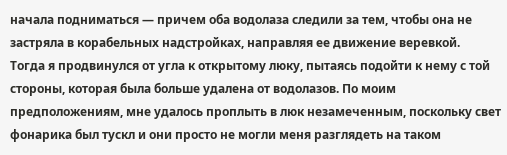начала подниматься — причем оба водолаза следили за тем, чтобы она не застряла в корабельных надстройках, направляя ее движение веревкой.
Тогда я продвинулся от угла к открытому люку, пытаясь подойти к нему с той стороны, которая была больше удалена от водолазов. По моим предположениям, мне удалось проплыть в люк незамеченным, поскольку свет фонарика был тускл и они просто не могли меня разглядеть на таком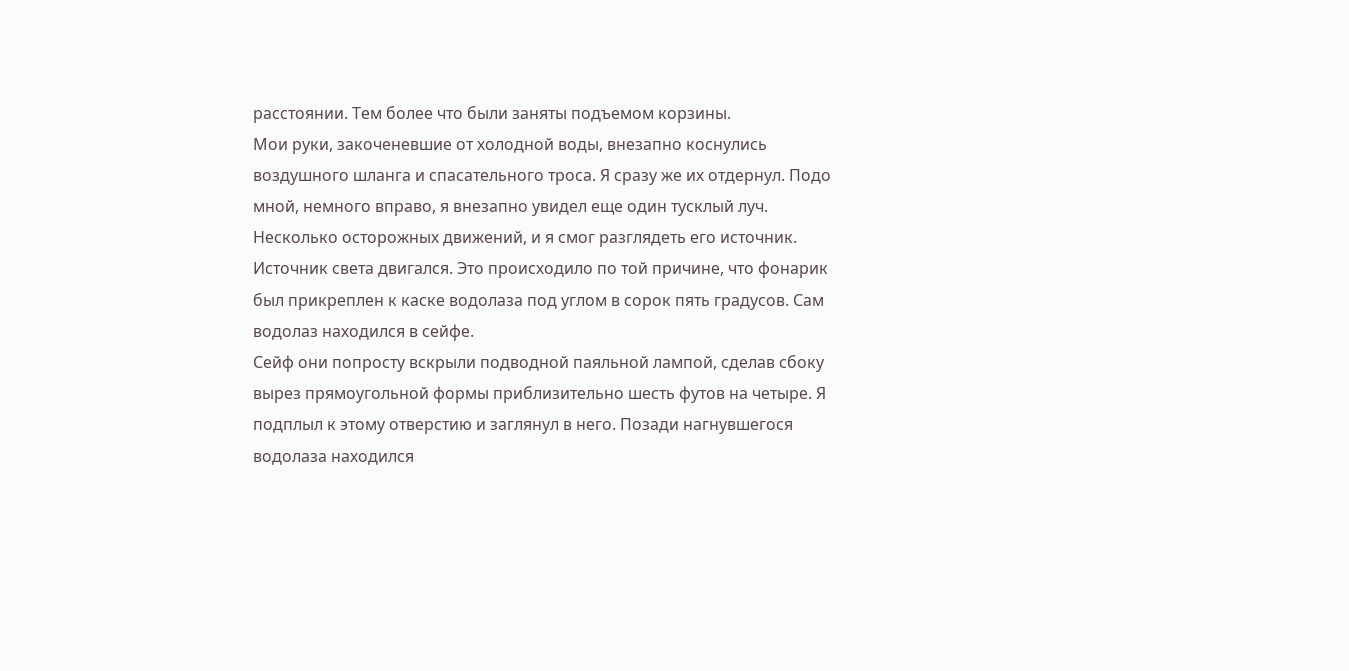расстоянии. Тем более что были заняты подъемом корзины.
Мои руки, закоченевшие от холодной воды, внезапно коснулись воздушного шланга и спасательного троса. Я сразу же их отдернул. Подо мной, немного вправо, я внезапно увидел еще один тусклый луч. Несколько осторожных движений, и я смог разглядеть его источник.
Источник света двигался. Это происходило по той причине, что фонарик был прикреплен к каске водолаза под углом в сорок пять градусов. Сам водолаз находился в сейфе.
Сейф они попросту вскрыли подводной паяльной лампой, сделав сбоку вырез прямоугольной формы приблизительно шесть футов на четыре. Я подплыл к этому отверстию и заглянул в него. Позади нагнувшегося водолаза находился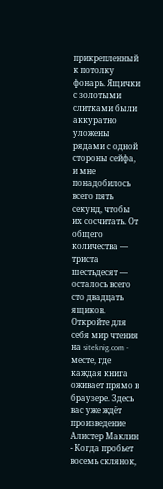прикрепленный к потолку фонарь. Ящички с золотыми слитками были аккуратно уложены рядами с одной стороны сейфа, и мне понадобилось всего пять секунд, чтобы их сосчитать. От общего количества — триста шестьдесят — осталось всего сто двадцать ящиков.
Откройте для себя мир чтения на siteknig.com - месте, где каждая книга оживает прямо в браузере. Здесь вас уже ждёт произведение Алистер Маклин - Когда пробьет восемь склянок,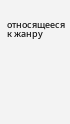относящееся к жанру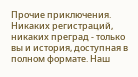Прочие приключения. Никаких регистраций, никаких преград - только вы и история, доступная в полном формате. Наш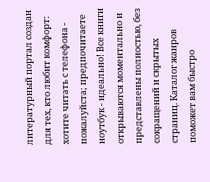литературный портал создан для тех, кто любит комфорт: хотите читать с телефона - пожалуйста; предпочитаете ноутбук - идеально! Все книги открываются моментально и представлены полностью, без сокращений и скрытых страниц. Каталог жанров поможет вам быстро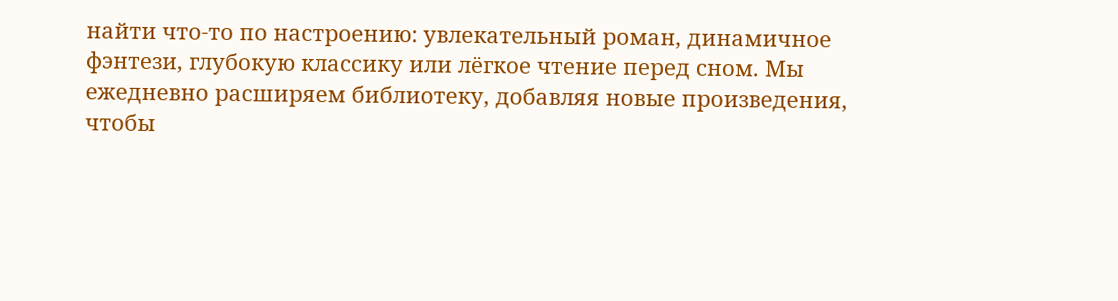найти что-то по настроению: увлекательный роман, динамичное фэнтези, глубокую классику или лёгкое чтение перед сном. Мы ежедневно расширяем библиотеку, добавляя новые произведения, чтобы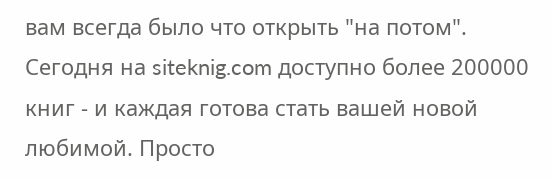вам всегда было что открыть "на потом". Сегодня на siteknig.com доступно более 200000 книг - и каждая готова стать вашей новой любимой. Просто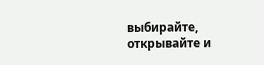выбирайте, открывайте и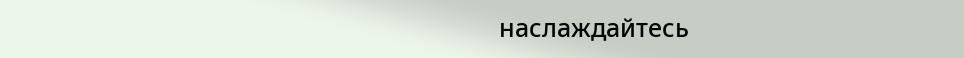наслаждайтесь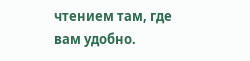чтением там, где вам удобно.